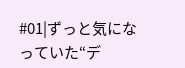#01|ずっと気になっていた“デ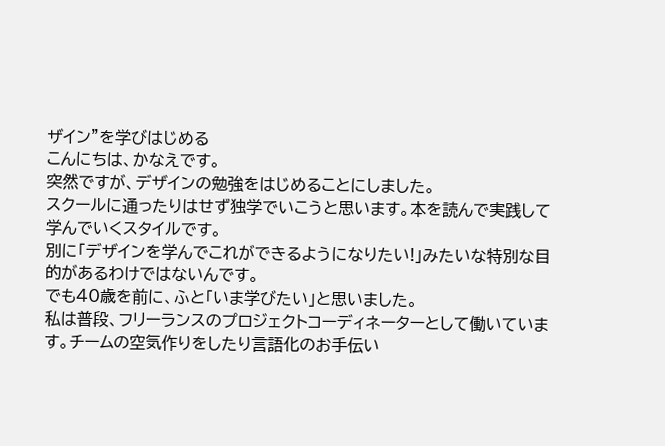ザイン”を学びはじめる
こんにちは、かなえです。
突然ですが、デザインの勉強をはじめることにしました。
スクールに通ったりはせず独学でいこうと思います。本を読んで実践して学んでいくスタイルです。
別に「デザインを学んでこれができるようになりたい!」みたいな特別な目的があるわけではないんです。
でも40歳を前に、ふと「いま学びたい」と思いました。
私は普段、フリーランスのプロジェクトコーディネーターとして働いています。チームの空気作りをしたり言語化のお手伝い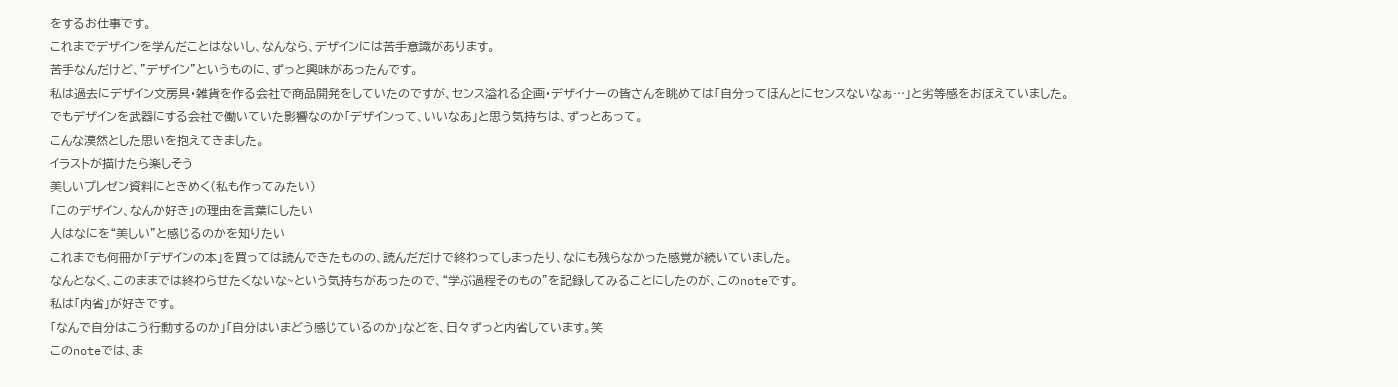をするお仕事です。
これまでデザインを学んだことはないし、なんなら、デザインには苦手意識があります。
苦手なんだけど、"デザイン"というものに、ずっと興味があったんです。
私は過去にデザイン文房具・雑貨を作る会社で商品開発をしていたのですが、センス溢れる企画・デザイナーの皆さんを眺めては「自分ってほんとにセンスないなぁ…」と劣等感をおぼえていました。
でもデザインを武器にする会社で働いていた影響なのか「デザインって、いいなあ」と思う気持ちは、ずっとあって。
こんな漠然とした思いを抱えてきました。
イラストが描けたら楽しそう
美しいプレゼン資料にときめく(私も作ってみたい)
「このデザイン、なんか好き」の理由を言葉にしたい
人はなにを“美しい”と感じるのかを知りたい
これまでも何冊か「デザインの本」を買っては読んできたものの、読んだだけで終わってしまったり、なにも残らなかった感覚が続いていました。
なんとなく、このままでは終わらせたくないな~という気持ちがあったので、“学ぶ過程そのもの”を記録してみることにしたのが、このnoteです。
私は「内省」が好きです。
「なんで自分はこう行動するのか」「自分はいまどう感じているのか」などを、日々ずっと内省しています。笑
このnoteでは、ま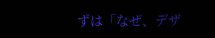ずは「なぜ、デザ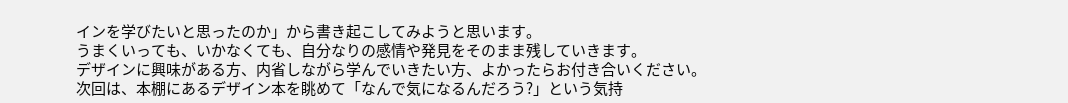インを学びたいと思ったのか」から書き起こしてみようと思います。
うまくいっても、いかなくても、自分なりの感情や発見をそのまま残していきます。
デザインに興味がある方、内省しながら学んでいきたい方、よかったらお付き合いください。
次回は、本棚にあるデザイン本を眺めて「なんで気になるんだろう?」という気持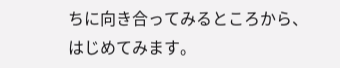ちに向き合ってみるところから、はじめてみます。